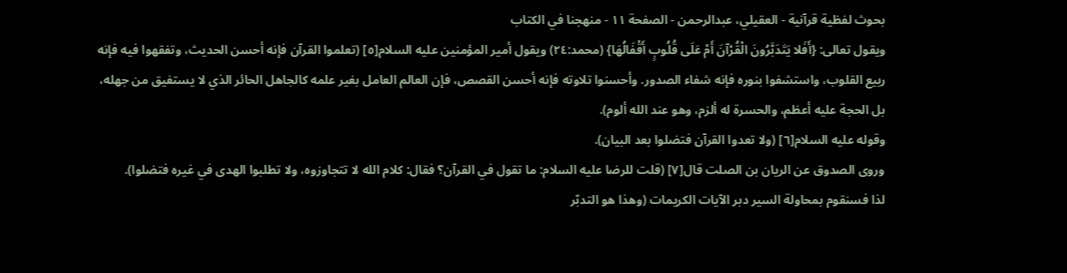بحوث لفظية قرآنية - العقيلي، عبدالرحمن - الصفحة ١١ - منهجنا في الكتاب
ويقول تعالى: {أَفَلا يَتَدَبَّرُونَ الْقُرْآنَ أَمْ عَلَى قُلُوبٍ أَقْفَالُهَا} (محمد:٢٤) ويقول أمير المؤمنين عليه السلام[٥] (تعلموا القرآن فإنه أحسن الحديث، وتفقهوا فيه فإنه ربيع القلوب، واستشفوا بنوره فإنه شفاء الصدور. وأحسنوا تلاوته فإنه أحسن القصص، فإن العالم العامل بغير علمه كالجاهل الحائر الذي لا يستفيق من جهله، بل الحجة عليه أعظم، والحسرة له ألزم، وهو عند الله ألوم).
وقوله عليه السلام[٦] (ولا تعدوا القرآن فتضلوا بعد البيان).
وروى الصدوق عن الريان بن الصلت قال[٧] (قلت للرضا عليه السلام: ما تقول في القرآن؟ فقال: كلام الله لا تتجاوزوه، ولا تطلبوا الهدى في غيره فتضلوا).
لذا فسنقوم بمحاولة السير دبر الآيات الكريمات (وهذا هو التدبّر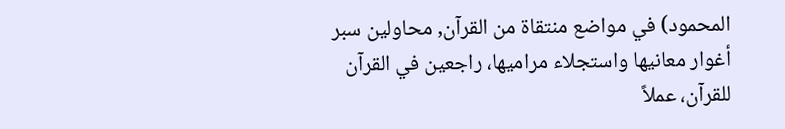المحمود) في مواضع منتقاة من القرآن, محاولين سبر أغوار معانيها واستجلاء مراميها، راجعين في القرآن للقرآن، عملاً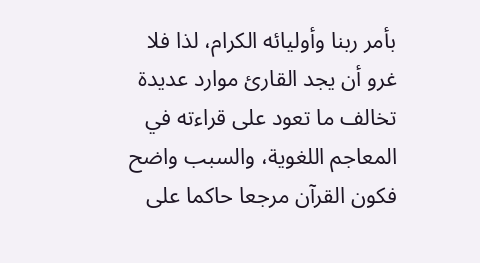بأمر ربنا وأوليائه الكرام، لذا فلا غرو أن يجد القارئ موارد عديدة تخالف ما تعود على قراءته في المعاجم اللغوية، والسبب واضح فكون القرآن مرجعا حاكما على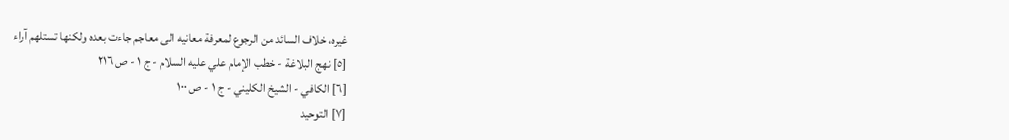غيره، خلاف السائد من الرجوع لمعرفة معانيه الى معاجم جاءت بعده ولكنها تستلهم آراء
[٥] نهج البلاغة - خطب الإمام علي عليه السلام - ج ١ - ص ٢١٦
[٦] الكافي - الشيخ الكليني - ج ١ - ص ١٠٠
[٧] التوحيد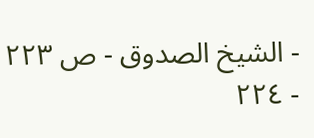- الشيخ الصدوق - ص ٢٢٣ - ٢٢٤